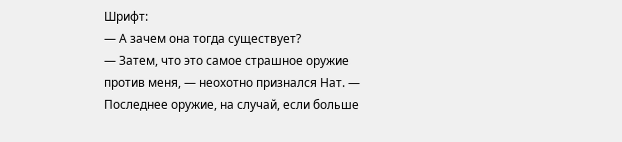Шрифт:
— А зачем она тогда существует?
— Затем, что это самое страшное оружие против меня, — неохотно признался Нат. — Последнее оружие, на случай, если больше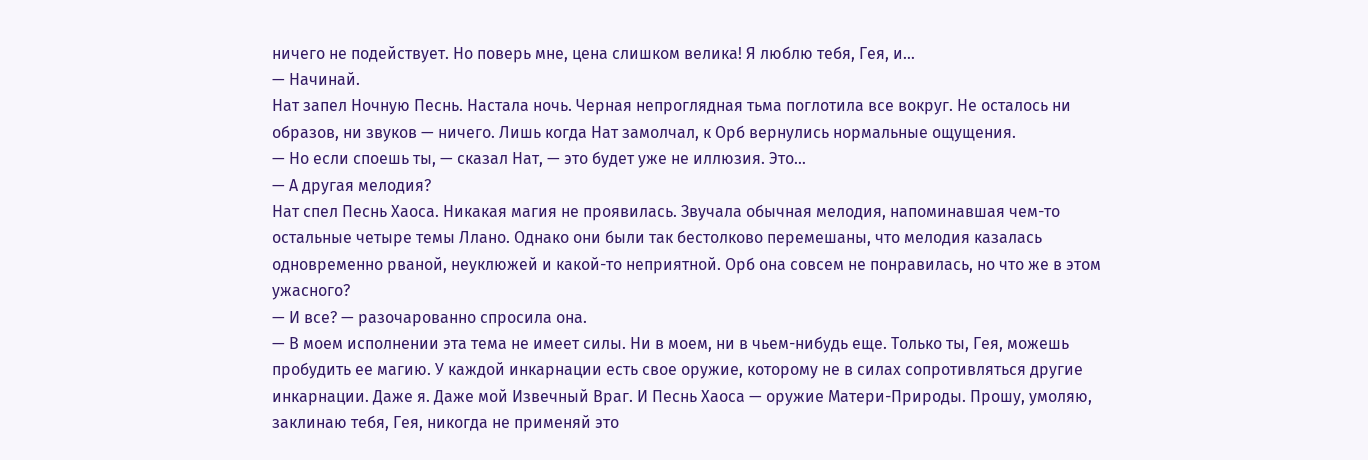ничего не подействует. Но поверь мне, цена слишком велика! Я люблю тебя, Гея, и…
— Начинай.
Нат запел Ночную Песнь. Настала ночь. Черная непроглядная тьма поглотила все вокруг. Не осталось ни образов, ни звуков — ничего. Лишь когда Нат замолчал, к Орб вернулись нормальные ощущения.
— Но если споешь ты, — сказал Нат, — это будет уже не иллюзия. Это…
— А другая мелодия?
Нат спел Песнь Хаоса. Никакая магия не проявилась. Звучала обычная мелодия, напоминавшая чем-то остальные четыре темы Ллано. Однако они были так бестолково перемешаны, что мелодия казалась одновременно рваной, неуклюжей и какой-то неприятной. Орб она совсем не понравилась, но что же в этом ужасного?
— И все? — разочарованно спросила она.
— В моем исполнении эта тема не имеет силы. Ни в моем, ни в чьем-нибудь еще. Только ты, Гея, можешь пробудить ее магию. У каждой инкарнации есть свое оружие, которому не в силах сопротивляться другие инкарнации. Даже я. Даже мой Извечный Враг. И Песнь Хаоса — оружие Матери-Природы. Прошу, умоляю, заклинаю тебя, Гея, никогда не применяй это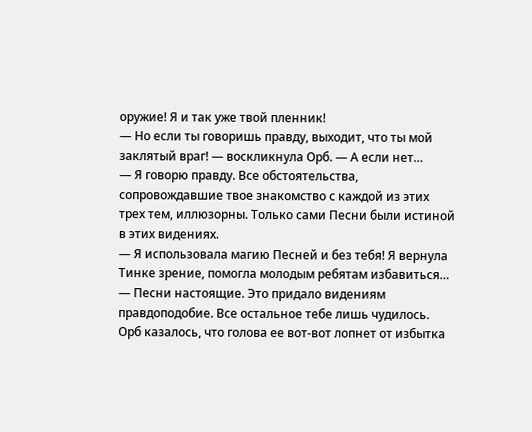оружие! Я и так уже твой пленник!
— Но если ты говоришь правду, выходит, что ты мой заклятый враг! — воскликнула Орб. — А если нет…
— Я говорю правду. Все обстоятельства, сопровождавшие твое знакомство с каждой из этих трех тем, иллюзорны. Только сами Песни были истиной в этих видениях.
— Я использовала магию Песней и без тебя! Я вернула Тинке зрение, помогла молодым ребятам избавиться…
— Песни настоящие. Это придало видениям правдоподобие. Все остальное тебе лишь чудилось.
Орб казалось, что голова ее вот-вот лопнет от избытка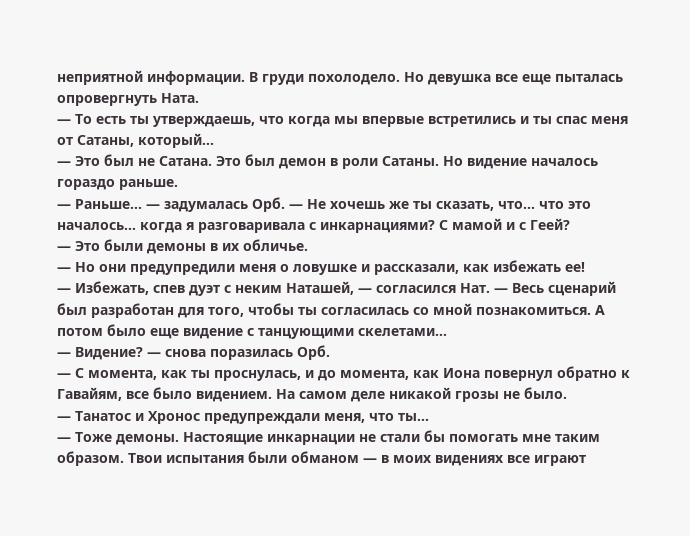неприятной информации. В груди похолодело. Но девушка все еще пыталась опровергнуть Ната.
— То есть ты утверждаешь, что когда мы впервые встретились и ты спас меня от Сатаны, который…
— Это был не Сатана. Это был демон в роли Сатаны. Но видение началось гораздо раньше.
— Раньше… — задумалась Орб. — Не хочешь же ты сказать, что… что это началось… когда я разговаривала с инкарнациями? С мамой и с Геей?
— Это были демоны в их обличье.
— Но они предупредили меня о ловушке и рассказали, как избежать ее!
— Избежать, спев дуэт с неким Наташей, — согласился Нат. — Весь сценарий был разработан для того, чтобы ты согласилась со мной познакомиться. А потом было еще видение с танцующими скелетами…
— Видение? — снова поразилась Орб.
— С момента, как ты проснулась, и до момента, как Иона повернул обратно к Гавайям, все было видением. На самом деле никакой грозы не было.
— Танатос и Хронос предупреждали меня, что ты…
— Тоже демоны. Настоящие инкарнации не стали бы помогать мне таким образом. Твои испытания были обманом — в моих видениях все играют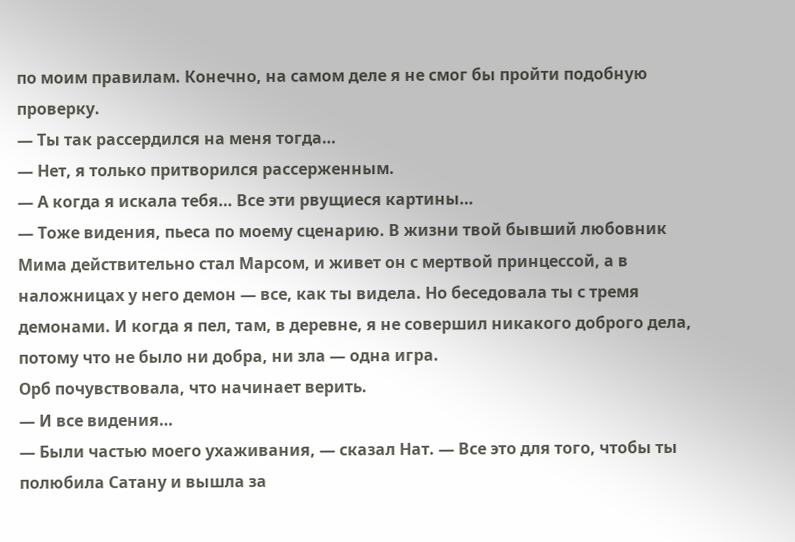по моим правилам. Конечно, на самом деле я не смог бы пройти подобную проверку.
— Ты так рассердился на меня тогда…
— Нет, я только притворился рассерженным.
— А когда я искала тебя… Все эти рвущиеся картины…
— Тоже видения, пьеса по моему сценарию. В жизни твой бывший любовник Мима действительно стал Марсом, и живет он с мертвой принцессой, а в наложницах у него демон — все, как ты видела. Но беседовала ты с тремя демонами. И когда я пел, там, в деревне, я не совершил никакого доброго дела, потому что не было ни добра, ни зла — одна игра.
Орб почувствовала, что начинает верить.
— И все видения…
— Были частью моего ухаживания, — сказал Нат. — Все это для того, чтобы ты полюбила Сатану и вышла за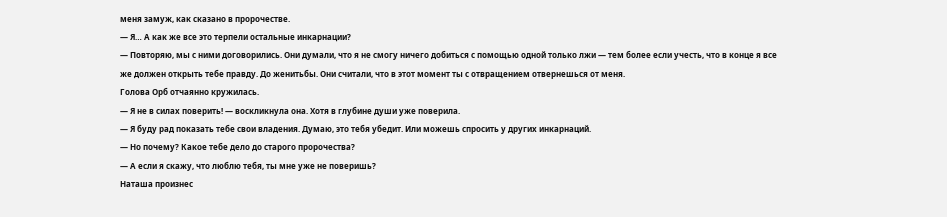меня замуж, как сказано в пророчестве.
— Я… А как же все это терпели остальные инкарнации?
— Повторяю, мы с ними договорились. Они думали, что я не смогу ничего добиться с помощью одной только лжи — тем более если учесть, что в конце я все же должен открыть тебе правду. До женитьбы. Они считали, что в этот момент ты с отвращением отвернешься от меня.
Голова Орб отчаянно кружилась.
— Я не в силах поверить! — воскликнула она. Хотя в глубине души уже поверила.
— Я буду рад показать тебе свои владения. Думаю, это тебя убедит. Или можешь спросить у других инкарнаций.
— Но почему? Какое тебе дело до старого пророчества?
— А если я скажу, что люблю тебя, ты мне уже не поверишь?
Наташа произнес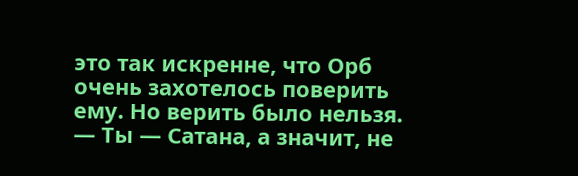это так искренне, что Орб очень захотелось поверить ему. Но верить было нельзя.
— Ты — Сатана, а значит, не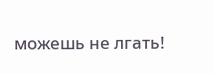можешь не лгать!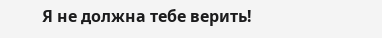Я не должна тебе верить!